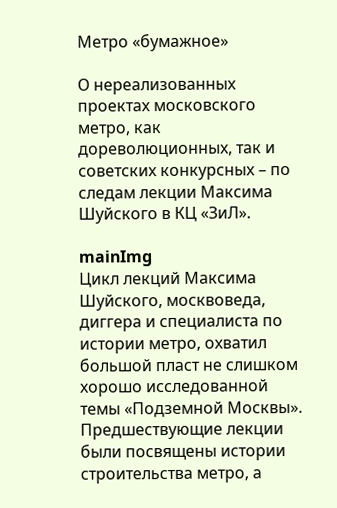Метро «бумажное»

О нереализованных проектах московского метро, как дореволюционных, так и советских конкурсных – по следам лекции Максима Шуйского в КЦ «ЗиЛ».

mainImg
Цикл лекций Максима Шуйского, москвоведа, диггера и специалиста по истории метро, охватил большой пласт не слишком хорошо исследованной темы «Подземной Москвы». Предшествующие лекции были посвящены истории строительства метро, а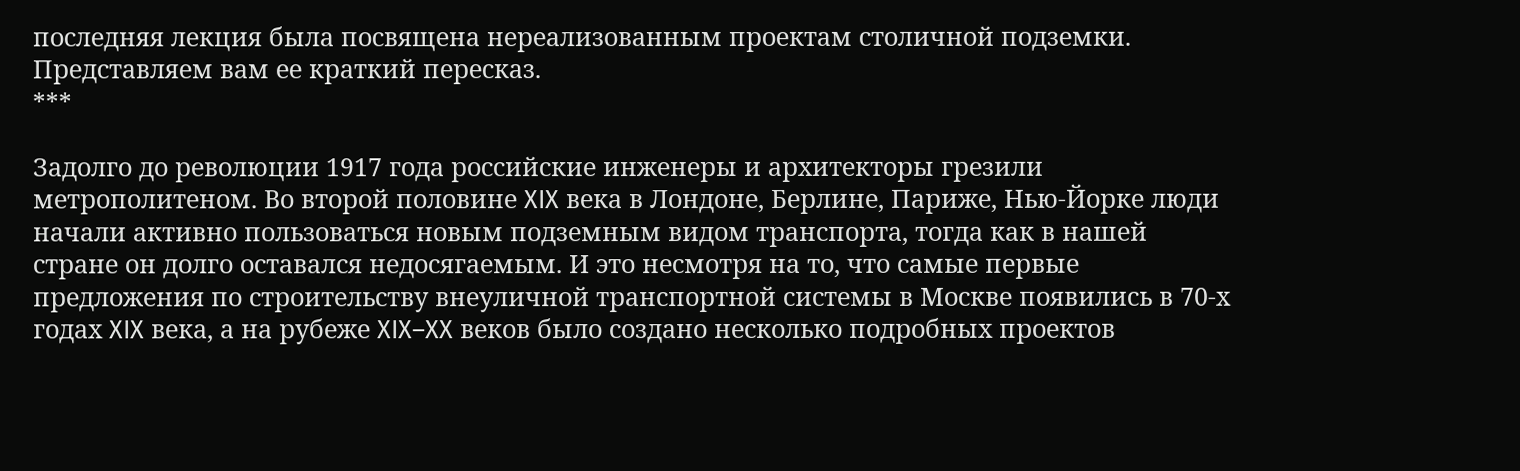последняя лекция была посвящена нереализованным проектам столичной подземки. Представляем вам ее краткий пересказ.
***

Задолго до революции 1917 года российские инженеры и архитекторы грезили метрополитеном. Во второй половине XIX века в Лондоне, Берлине, Париже, Нью-Йорке люди начали активно пользоваться новым подземным видом транспорта, тогда как в нашей стране он долго оставался недосягаемым. И это несмотря на то, что самые первые предложения по строительству внеуличной транспортной системы в Москве появились в 70-х годах XIX века, а на рубеже XIX–XX веков было создано несколько подробных проектов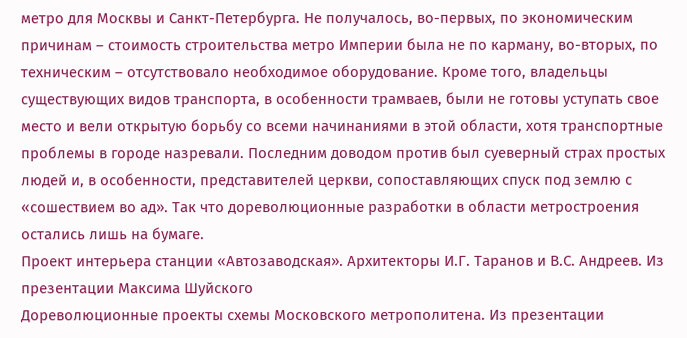метро для Москвы и Санкт-Петербурга. Не получалось, во-первых, по экономическим причинам – стоимость строительства метро Империи была не по карману, во-вторых, по техническим – отсутствовало необходимое оборудование. Кроме того, владельцы существующих видов транспорта, в особенности трамваев, были не готовы уступать свое место и вели открытую борьбу со всеми начинаниями в этой области, хотя транспортные проблемы в городе назревали. Последним доводом против был суеверный страх простых людей и, в особенности, представителей церкви, сопоставляющих спуск под землю с «сошествием во ад». Так что дореволюционные разработки в области метростроения остались лишь на бумаге.
Проект интерьера станции «Автозаводская». Архитекторы И.Г. Таранов и В.С. Андреев. Из презентации Максима Шуйского
Дореволюционные проекты схемы Московского метрополитена. Из презентации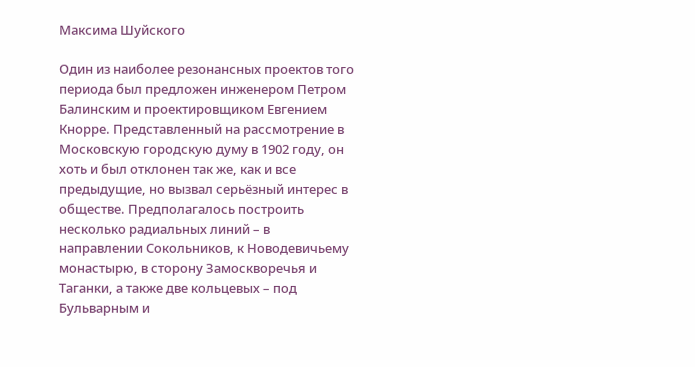Максима Шуйского

Один из наиболее резонансных проектов того периода был предложен инженером Петром Балинским и проектировщиком Евгением Кнорре. Представленный на рассмотрение в Московскую городскую думу в 1902 году, он хоть и был отклонен так же, как и все предыдущие, но вызвал серьёзный интерес в обществе. Предполагалось построить несколько радиальных линий – в направлении Сокольников, к Новодевичьему монастырю, в сторону Замоскворечья и Таганки, а также две кольцевых – под Бульварным и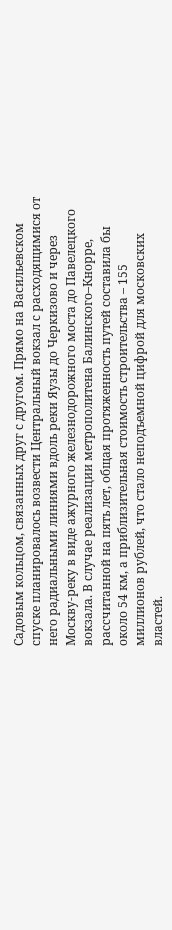Садовым кольцом, связанных друг с другом. Прямо на Васильевском спуске планировалось возвести Центральный вокзал с расходящимися от него радиальными линиями вдоль реки Яузы до Черкизово и через Москву-реку в виде ажурного железнодорожного моста до Павелецкого вокзала. В случае реализации метрополитена Балинского–Кнорре, рассчитанной на пять лет, общая протяженность путей составила бы около 54 км, а приблизительная стоимость строительства – 155 миллионов рублей, что стало неподъемной цифрой для московских властей.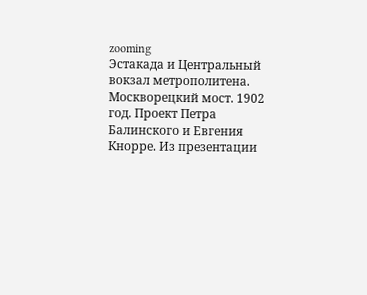zooming
Эстакада и Центральный вокзал метрополитена. Москворецкий мост. 1902 год. Проект Петра Балинского и Евгения Кнорре. Из презентации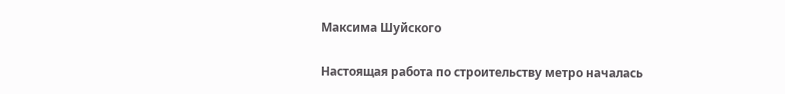Максима Шуйского

Настоящая работа по строительству метро началась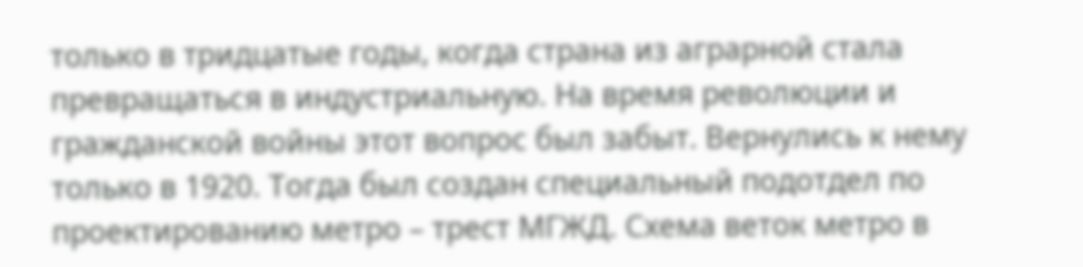только в тридцатые годы, когда страна из аграрной стала превращаться в индустриальную. На время революции и гражданской войны этот вопрос был забыт. Вернулись к нему только в 1920. Тогда был создан специальный подотдел по проектированию метро – трест МГЖД. Схема веток метро в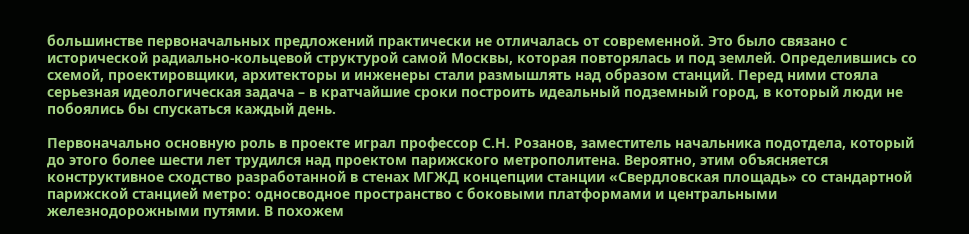большинстве первоначальных предложений практически не отличалась от современной. Это было связано с исторической радиально-кольцевой структурой самой Москвы, которая повторялась и под землей. Определившись со схемой, проектировщики, архитекторы и инженеры стали размышлять над образом станций. Перед ними стояла серьезная идеологическая задача – в кратчайшие сроки построить идеальный подземный город, в который люди не побоялись бы спускаться каждый день.

Первоначально основную роль в проекте играл профессор С.Н. Розанов, заместитель начальника подотдела, который до этого более шести лет трудился над проектом парижского метрополитена. Вероятно, этим объясняется конструктивное сходство разработанной в стенах МГЖД концепции станции «Свердловская площадь» со стандартной парижской станцией метро: односводное пространство с боковыми платформами и центральными железнодорожными путями. В похожем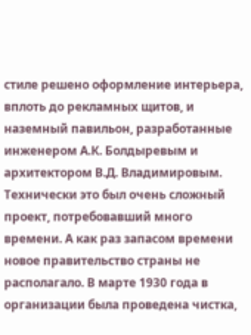стиле решено оформление интерьера, вплоть до рекламных щитов, и наземный павильон, разработанные инженером А.К. Болдыревым и архитектором В.Д. Владимировым. Технически это был очень сложный проект, потребовавший много времени. А как раз запасом времени новое правительство страны не располагало. В марте 1930 года в организации была проведена чистка,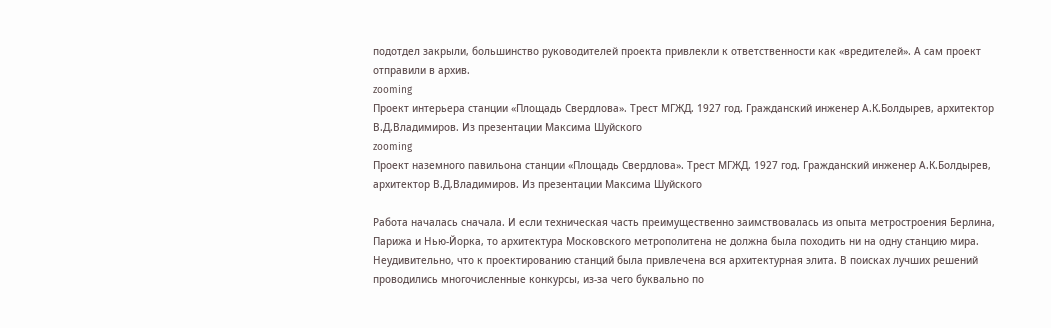подотдел закрыли, большинство руководителей проекта привлекли к ответственности как «вредителей». А сам проект отправили в архив.
zooming
Проект интерьера станции «Площадь Свердлова». Трест МГЖД. 1927 год. Гражданский инженер А.К.Болдырев, архитектор В.Д.Владимиров. Из презентации Максима Шуйского
zooming
Проект наземного павильона станции «Площадь Свердлова». Трест МГЖД. 1927 год. Гражданский инженер А.К.Болдырев, архитектор В.Д.Владимиров. Из презентации Максима Шуйского

Работа началась сначала. И если техническая часть преимущественно заимствовалась из опыта метростроения Берлина, Парижа и Нью-Йорка, то архитектура Московского метрополитена не должна была походить ни на одну станцию мира. Неудивительно, что к проектированию станций была привлечена вся архитектурная элита. В поисках лучших решений проводились многочисленные конкурсы, из-за чего буквально по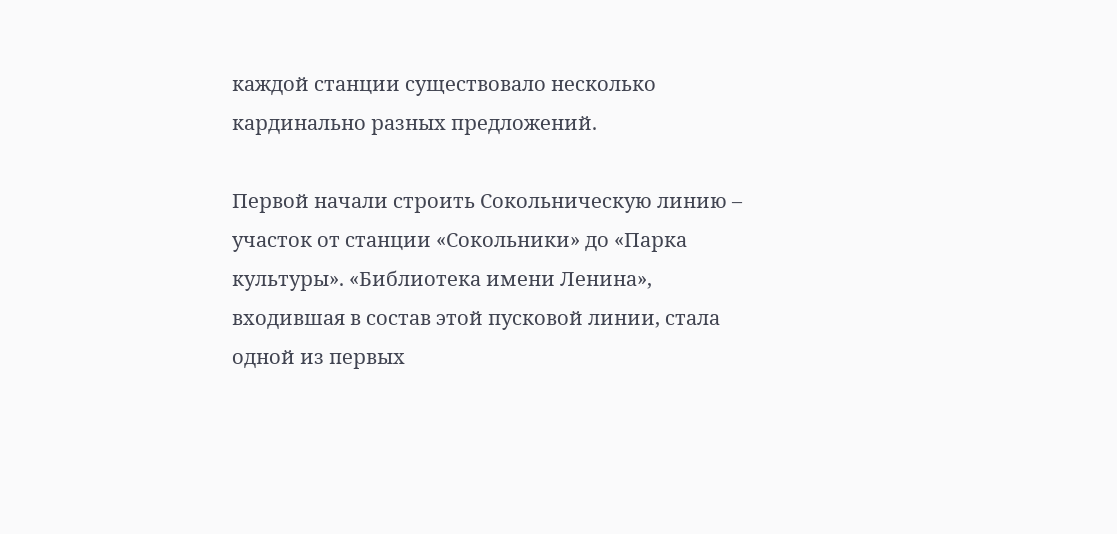каждой станции существовало несколько кардинально разных предложений.

Первой начали строить Сокольническую линию – участок от станции «Сокольники» до «Парка культуры». «Библиотека имени Ленина», входившая в состав этой пусковой линии, стала одной из первых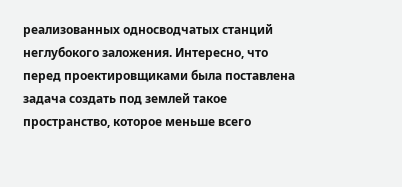реализованных односводчатых станций неглубокого заложения. Интересно, что перед проектировщиками была поставлена задача создать под землей такое пространство, которое меньше всего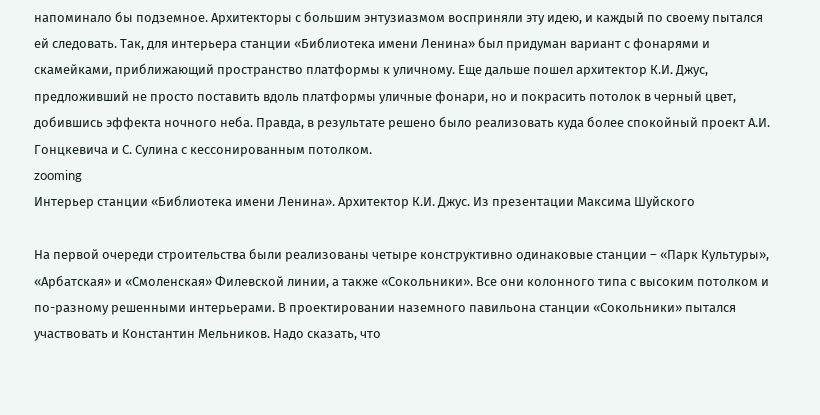напоминало бы подземное. Архитекторы с большим энтузиазмом восприняли эту идею, и каждый по своему пытался ей следовать. Так, для интерьера станции «Библиотека имени Ленина» был придуман вариант с фонарями и скамейками, приближающий пространство платформы к уличному. Еще дальше пошел архитектор К.И. Джус, предложивший не просто поставить вдоль платформы уличные фонари, но и покрасить потолок в черный цвет, добившись эффекта ночного неба. Правда, в результате решено было реализовать куда более спокойный проект А.И. Гонцкевича и С. Сулина с кессонированным потолком.
zooming
Интерьер станции «Библиотека имени Ленина». Архитектор К.И. Джус. Из презентации Максима Шуйского

На первой очереди строительства были реализованы четыре конструктивно одинаковые станции – «Парк Культуры», «Арбатская» и «Смоленская» Филевской линии, а также «Сокольники». Все они колонного типа с высоким потолком и по-разному решенными интерьерами. В проектировании наземного павильона станции «Сокольники» пытался участвовать и Константин Мельников. Надо сказать, что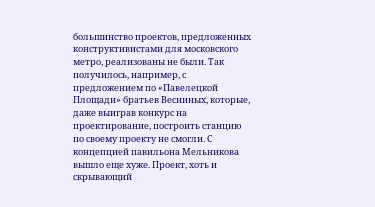большинство проектов, предложенных конструктивистами для московского метро, реализованы не были. Так получилось, например, с предложением по «Павелецкой Площади» братьев Весниных, которые, даже выиграв конкурс на проектирование, построить станцию по своему проекту не смогли. С концепцией павильона Мельникова вышло еще хуже. Проект, хоть и скрывающий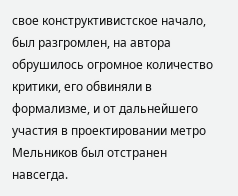свое конструктивистское начало, был разгромлен, на автора обрушилось огромное количество критики, его обвиняли в формализме, и от дальнейшего участия в проектировании метро Мельников был отстранен навсегда.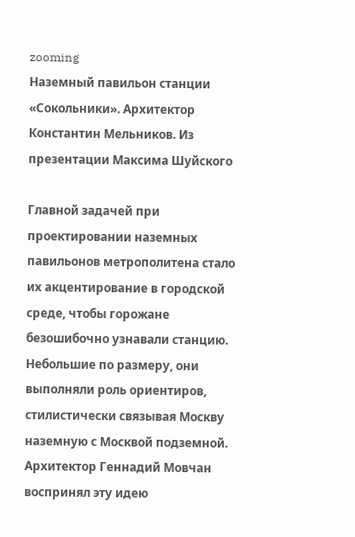zooming
Наземный павильон станции «Сокольники». Архитектор Константин Мельников. Из презентации Максима Шуйского

Главной задачей при проектировании наземных павильонов метрополитена стало их акцентирование в городской среде, чтобы горожане безошибочно узнавали станцию. Небольшие по размеру, они выполняли роль ориентиров, стилистически связывая Москву наземную с Москвой подземной. Архитектор Геннадий Мовчан воспринял эту идею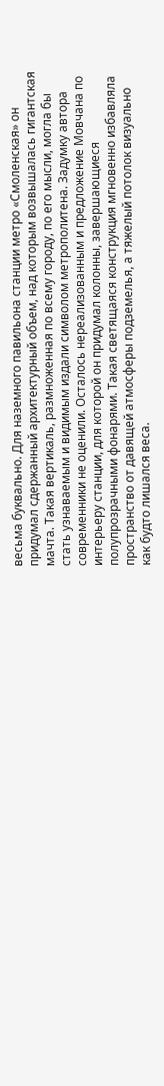весьма буквально. Для наземного павильона станции метро «Смоленская» он придумал сдержанный архитектурный объем, над которым возвышалась гигантская мачта. Такая вертикаль, размноженная по всему городу, по его мысли, могла бы стать узнаваемым и видимым издали символом метрополитена. Задумку автора современники не оценили. Осталось нереализованным и предложение Мовчана по интерьеру станции, для которой он придумал колонны, завершающиеся полупрозрачными фонарями. Такая светящаяся конструкция мгновенно избавляла пространство от давящей атмосферы подземелья, а тяжелый потолок визуально как будто лишался веса.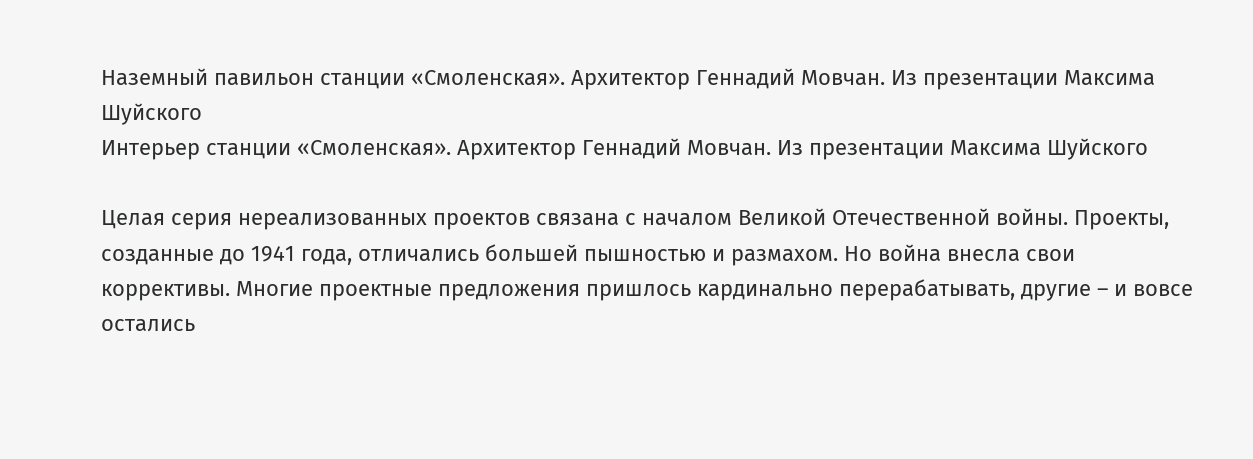Наземный павильон станции «Смоленская». Архитектор Геннадий Мовчан. Из презентации Максима Шуйского
Интерьер станции «Смоленская». Архитектор Геннадий Мовчан. Из презентации Максима Шуйского

Целая серия нереализованных проектов связана с началом Великой Отечественной войны. Проекты, созданные до 1941 года, отличались большей пышностью и размахом. Но война внесла свои коррективы. Многие проектные предложения пришлось кардинально перерабатывать, другие – и вовсе остались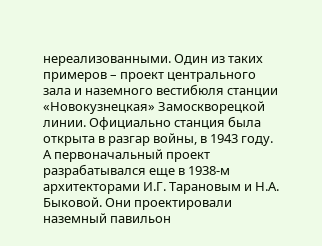нереализованными. Один из таких примеров – проект центрального зала и наземного вестибюля станции «Новокузнецкая» Замоскворецкой линии. Официально станция была открыта в разгар войны, в 1943 году. А первоначальный проект разрабатывался еще в 1938-м архитекторами И.Г. Тарановым и Н.А. Быковой. Они проектировали наземный павильон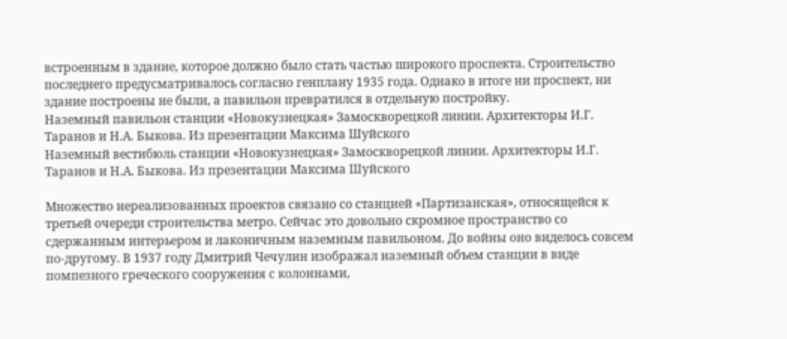встроенным в здание, которое должно было стать частью широкого проспекта. Строительство последнего предусматривалось согласно генплану 1935 года. Однако в итоге ни проспект, ни здание построены не были, а павильон превратился в отдельную постройку.
Наземный павильон станции «Новокузнецкая» Замоскворецкой линии. Архитекторы И.Г. Таранов и Н.А. Быкова. Из презентации Максима Шуйского
Наземный вестибюль станции «Новокузнецкая» Замоскворецкой линии. Архитекторы И.Г. Таранов и Н.А. Быкова. Из презентации Максима Шуйского

Множество нереализованных проектов связано со станцией «Партизанская», относящейся к третьей очереди строительства метро. Сейчас это довольно скромное пространство со сдержанным интерьером и лаконичным наземным павильоном. До войны оно виделось совсем по-другому. В 1937 году Дмитрий Чечулин изображал наземный объем станции в виде помпезного греческого сооружения с колоннами,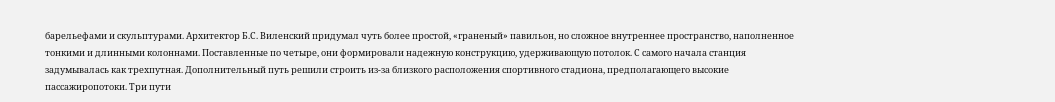барельефами и скульптурами. Архитектор Б.С. Виленский придумал чуть более простой, «граненый» павильон, но сложное внутреннее пространство, наполненное тонкими и длинными колоннами. Поставленные по четыре, они формировали надежную конструкцию, удерживающую потолок. С самого начала станция задумывалась как трехпутная. Дополнительный путь решили строить из-за близкого расположения спортивного стадиона, предполагающего высокие пассажиропотоки. Три пути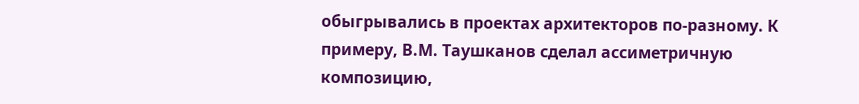обыгрывались в проектах архитекторов по-разному. К примеру, В.М. Таушканов сделал ассиметричную композицию,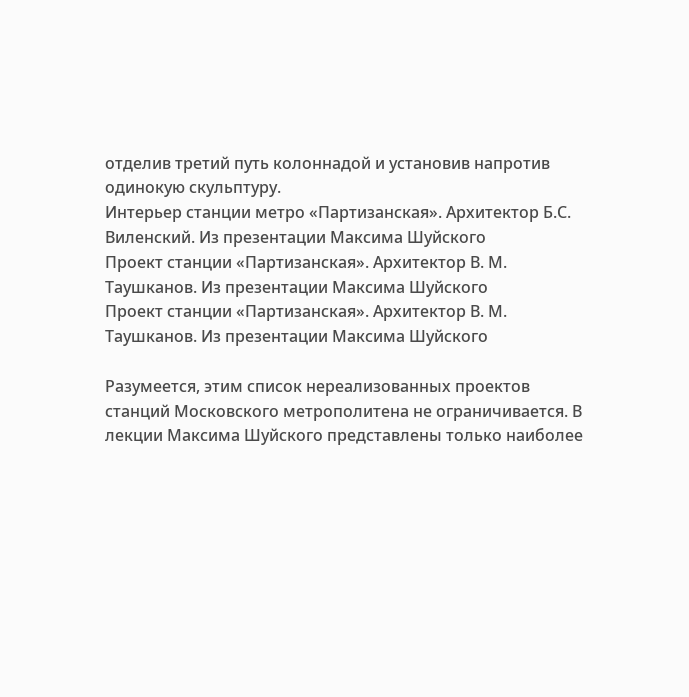отделив третий путь колоннадой и установив напротив одинокую скульптуру.
Интерьер станции метро «Партизанская». Архитектор Б.С. Виленский. Из презентации Максима Шуйского
Проект станции «Партизанская». Архитектор В. М. Таушканов. Из презентации Максима Шуйского
Проект станции «Партизанская». Архитектор В. М. Таушканов. Из презентации Максима Шуйского

Разумеется, этим список нереализованных проектов станций Московского метрополитена не ограничивается. В лекции Максима Шуйского представлены только наиболее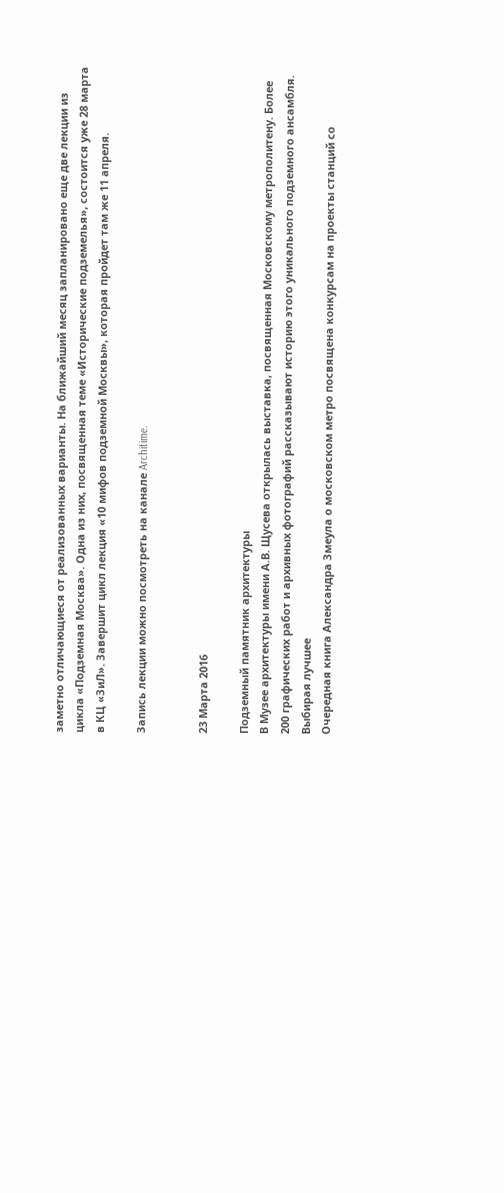заметно отличающиеся от реализованных варианты. На ближайший месяц запланировано еще две лекции из цикла «Подземная Москва». Одна из них, посвященная теме «Исторические подземелья», состоится уже 28 марта в КЦ «ЗиЛ». Завершит цикл лекция «10 мифов подземной Москвы», которая пройдет там же 11 апреля.

Запись лекции можно посмотреть на канале Architime.


23 Марта 2016

Подземный памятник архитектуры
В Музее архитектуры имени А.В. Щусева открылась выставка, посвященная Московскому метрополитену. Более 200 графических работ и архивных фотографий рассказывают историю этого уникального подземного ансамбля.
Выбирая лучшее
Очередная книга Александра Змеула о московском метро посвящена конкурсам на проекты станций со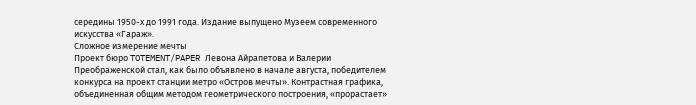середины 1950-х до 1991 года. Издание выпущено Музеем современного искусства «Гараж».
Сложное измерение мечты
Проект бюро TOTEMENT/PAPER Левона Айрапетова и Валерии Преображенской стал, как было объявлено в начале августа, победителем конкурса на проект станции метро «Остров мечты». Контрастная графика, объединенная общим методом геометрического построения, «прорастает»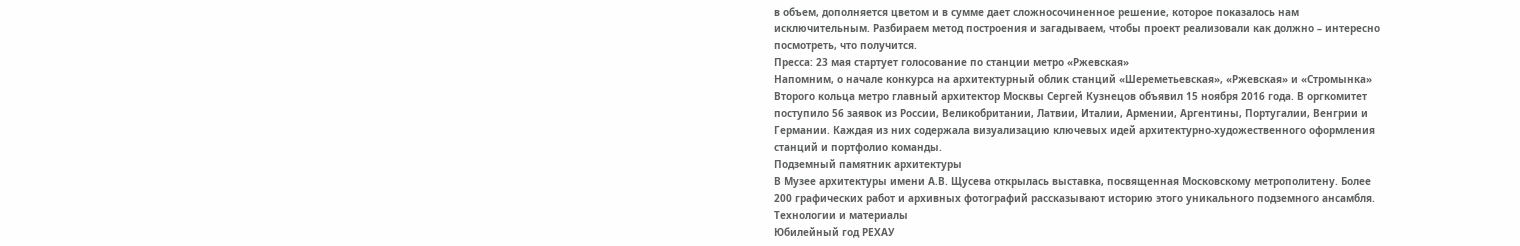в объем, дополняется цветом и в сумме дает сложносочиненное решение, которое показалось нам исключительным. Разбираем метод построения и загадываем, чтобы проект реализовали как должно – интересно посмотреть, что получится.
Пресса: 23 мая стартует голосование по станции метро «Ржевская»
Напомним, о начале конкурса на архитектурный облик станций «Шереметьевская», «Ржевская» и «Стромынка» Второго кольца метро главный архитектор Москвы Сергей Кузнецов объявил 15 ноября 2016 года. В оргкомитет поступило 56 заявок из России, Великобритании, Латвии, Италии, Армении, Аргентины, Португалии, Венгрии и Германии. Каждая из них содержала визуализацию ключевых идей архитектурно-художественного оформления станций и портфолио команды.
Подземный памятник архитектуры
В Музее архитектуры имени А.В. Щусева открылась выставка, посвященная Московскому метрополитену. Более 200 графических работ и архивных фотографий рассказывают историю этого уникального подземного ансамбля.
Технологии и материалы
Юбилейный год РЕХАУ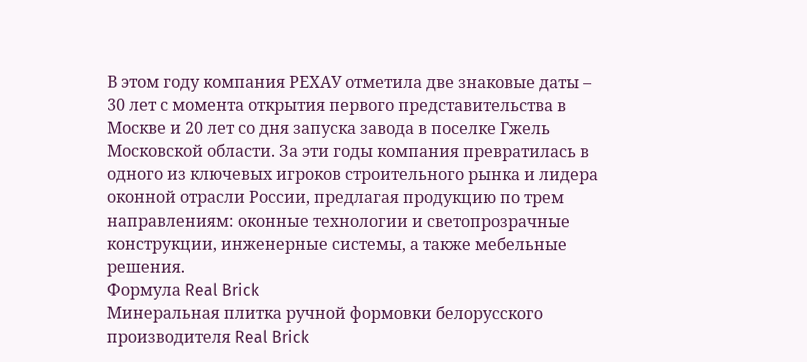В этом году компания РЕХАУ отметила две знаковые даты – 30 лет с момента открытия первого представительства в Москве и 20 лет со дня запуска завода в поселке Гжель Московской области. За эти годы компания превратилась в одного из ключевых игроков строительного рынка и лидера оконной отрасли России, предлагая продукцию по трем направлениям: оконные технологии и светопрозрачные конструкции, инженерные системы, а также мебельные решения.
Формула Real Brick
Минеральная плитка ручной формовки белорусского производителя Real Brick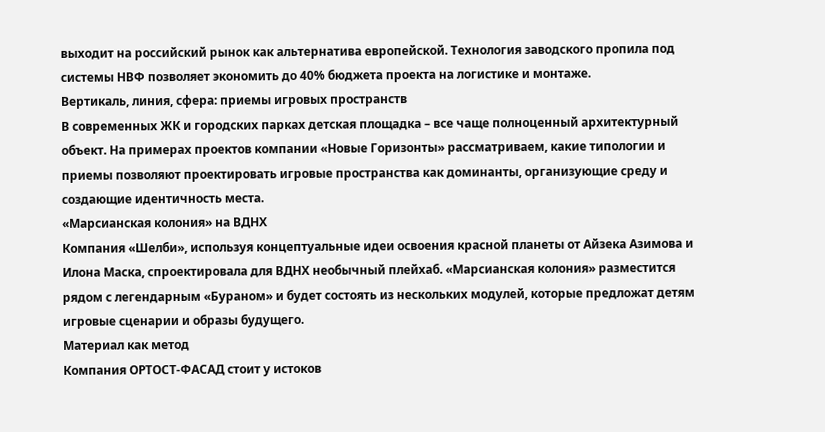выходит на российский рынок как альтернатива европейской. Технология заводского пропила под системы НВФ позволяет экономить до 40% бюджета проекта на логистике и монтаже.
Вертикаль, линия, сфера: приемы игровых пространств
В современных ЖК и городских парках детская площадка – все чаще полноценный архитектурный объект. На примерах проектов компании «Новые Горизонты» рассматриваем, какие типологии и приемы позволяют проектировать игровые пространства как доминанты, организующие среду и создающие идентичность места.
«Марсианская колония» на ВДНХ
Компания «Шелби», используя концептуальные идеи освоения красной планеты от Айзека Азимова и Илона Маска, спроектировала для ВДНХ необычный плейхаб. «Марсианская колония» разместится рядом с легендарным «Бураном» и будет состоять из нескольких модулей, которые предложат детям игровые сценарии и образы будущего.
Материал как метод
Компания ОРТОСТ-ФАСАД стоит у истоков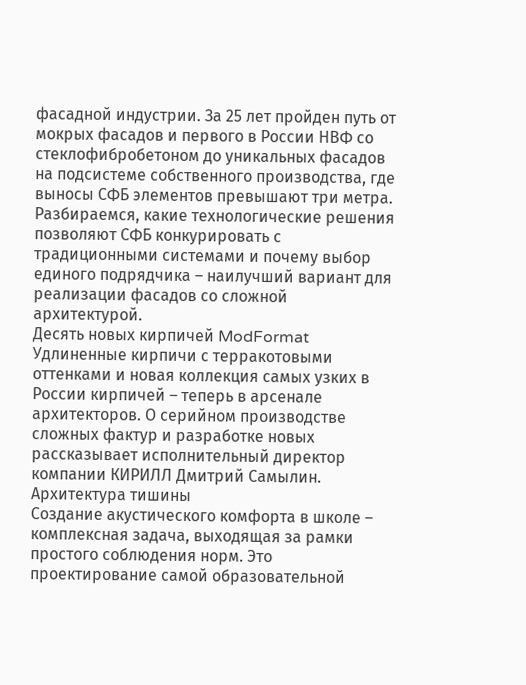фасадной индустрии. За 25 лет пройден путь от мокрых фасадов и первого в России НВФ со стеклофибробетоном до уникальных фасадов на подсистеме собственного производства, где выносы СФБ элементов превышают три метра. Разбираемся, какие технологические решения позволяют СФБ конкурировать с традиционными системами и почему выбор единого подрядчика – наилучший вариант для реализации фасадов со сложной архитектурой.
Десять новых кирпичей ModFormat
Удлиненные кирпичи с терракотовыми оттенками и новая коллекция самых узких в России кирпичей – теперь в арсенале архитекторов. О серийном производстве сложных фактур и разработке новых рассказывает исполнительный директор компании КИРИЛЛ Дмитрий Самылин.
Архитектура тишины
Создание акустического комфорта в школе – комплексная задача, выходящая за рамки простого соблюдения норм. Это проектирование самой образовательной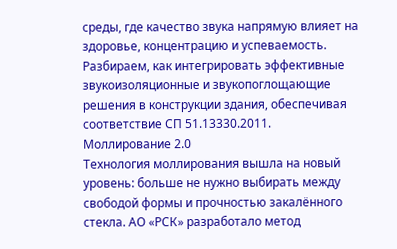среды, где качество звука напрямую влияет на здоровье, концентрацию и успеваемость. Разбираем, как интегрировать эффективные звукоизоляционные и звукопоглощающие решения в конструкции здания, обеспечивая соответствие СП 51.13330.2011.
Моллирование 2.0
Технология моллирования вышла на новый уровень: больше не нужно выбирать между свободой формы и прочностью закалённого стекла. АО «РСК» разработало метод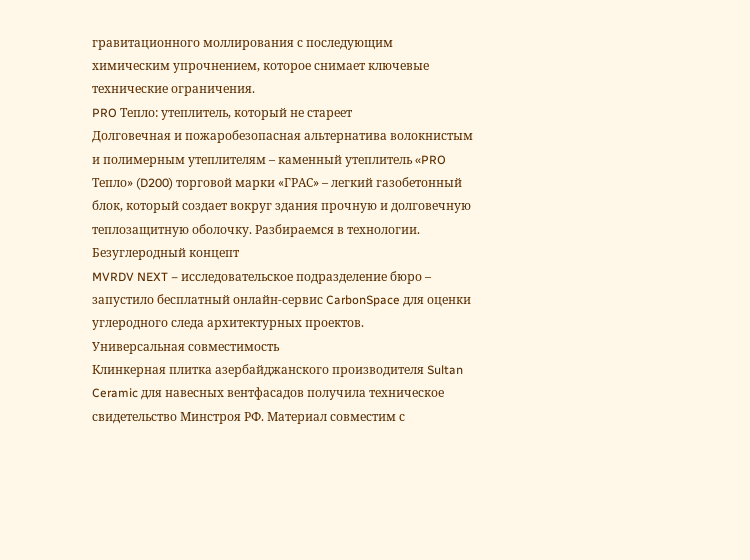гравитационного моллирования с последующим химическим упрочнением, которое снимает ключевые технические ограничения.
PRO Тепло: утеплитель, который не стареет
Долговечная и пожаробезопасная альтернатива волокнистым и полимерным утеплителям – каменный утеплитель «PRO Тепло» (D200) торговой марки «ГРАС» – легкий газобетонный блок, который создает вокруг здания прочную и долговечную теплозащитную оболочку. Разбираемся в технологии.
Безуглеродный концепт
MVRDV NEXT – исследовательское подразделение бюро – запустило бесплатный онлайн-сервис CarbonSpace для оценки углеродного следа архитектурных проектов.
Универсальная совместимость
Клинкерная плитка азербайджанского производителя Sultan Ceramic для навесных вентфасадов получила техническое свидетельство Минстроя РФ. Материал совместим с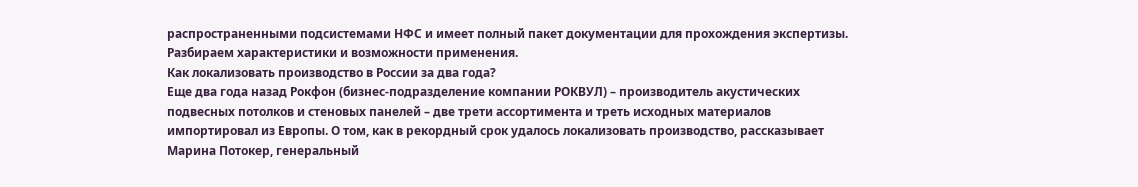распространенными подсистемами НФС и имеет полный пакет документации для прохождения экспертизы. Разбираем характеристики и возможности применения.
Как локализовать производство в России за два года?
Еще два года назад Рокфон (бизнес-подразделение компании РОКВУЛ) – производитель акустических подвесных потолков и стеновых панелей – две трети ассортимента и треть исходных материалов импортировал из Европы. О том, как в рекордный срок удалось локализовать производство, рассказывает Марина Потокер, генеральный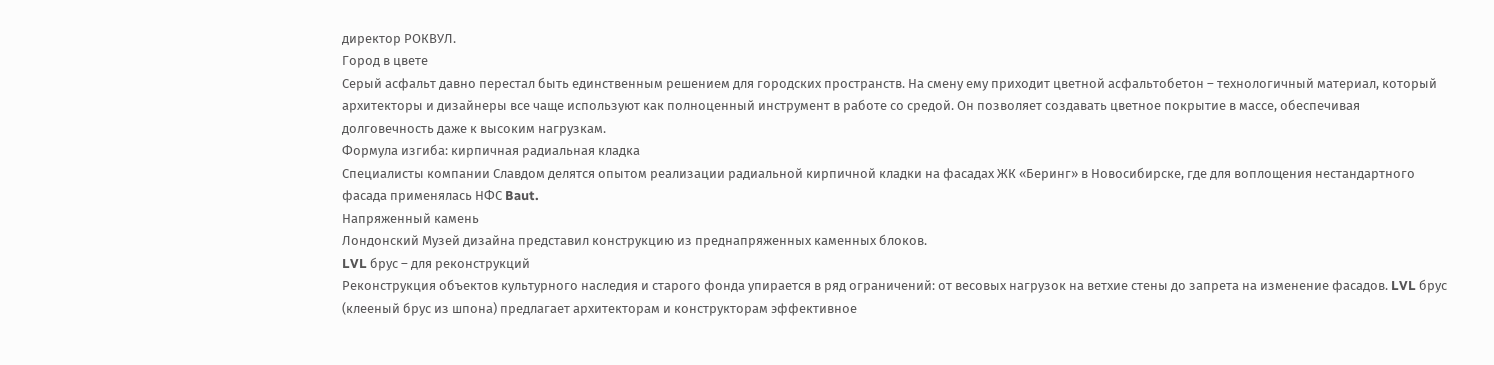директор РОКВУЛ.
Город в цвете
Серый асфальт давно перестал быть единственным решением для городских пространств. На смену ему приходит цветной асфальтобетон – технологичный материал, который архитекторы и дизайнеры все чаще используют как полноценный инструмент в работе со средой. Он позволяет создавать цветное покрытие в массе, обеспечивая долговечность даже к высоким нагрузкам.
Формула изгиба: кирпичная радиальная кладка
Специалисты компании Славдом делятся опытом реализации радиальной кирпичной кладки на фасадах ЖК «Беринг» в Новосибирске, где для воплощения нестандартного фасада применялась НФС Baut.
Напряженный камень
Лондонский Музей дизайна представил конструкцию из преднапряженных каменных блоков.
LVL брус – для реконструкций
Реконструкция объектов культурного наследия и старого фонда упирается в ряд ограничений: от весовых нагрузок на ветхие стены до запрета на изменение фасадов. LVL брус (клееный брус из шпона) предлагает архитекторам и конструкторам эффективное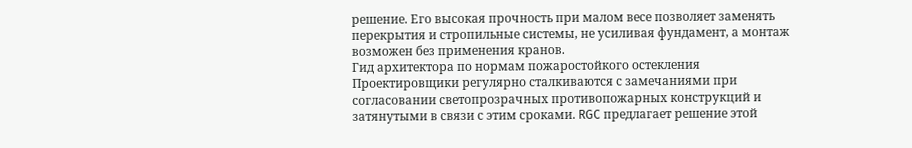решение. Его высокая прочность при малом весе позволяет заменять перекрытия и стропильные системы, не усиливая фундамент, а монтаж возможен без применения кранов.
Гид архитектора по нормам пожаростойкого остекления
Проектировщики регулярно сталкиваются с замечаниями при согласовании светопрозрачных противопожарных конструкций и затянутыми в связи с этим сроками. RGC предлагает решение этой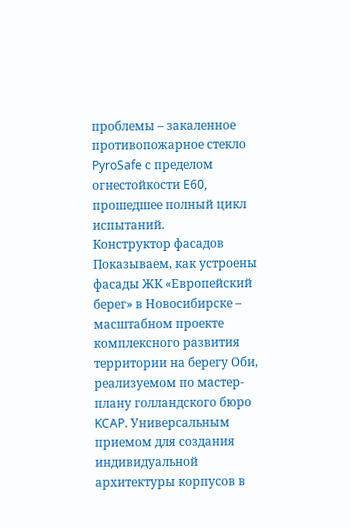проблемы – закаленное противопожарное стекло PyroSafe с пределом огнестойкости E60, прошедшее полный цикл испытаний.
Конструктор фасадов
Показываем, как устроены фасады ЖК «Европейский берег» в Новосибирске – масштабном проекте комплексного развития территории на берегу Оби, реализуемом по мастер-плану голландского бюро KCAP. Универсальным приемом для создания индивидуальной архитектуры корпусов в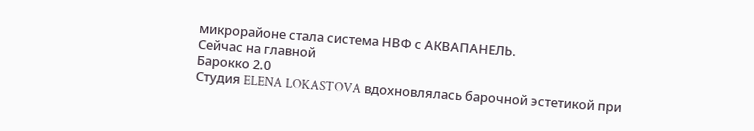микрорайоне стала система НВФ с АКВАПАНЕЛЬ.
Сейчас на главной
Барокко 2.0
Студия ELENA LOKASTOVA вдохновлялась барочной эстетикой при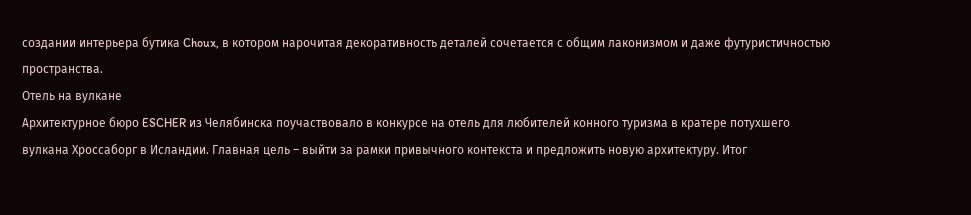создании интерьера бутика Choux, в котором нарочитая декоративность деталей сочетается с общим лаконизмом и даже футуристичностью пространства.
Отель на вулкане
Архитектурное бюро ESCHER из Челябинска поучаствовало в конкурсе на отель для любителей конного туризма в кратере потухшего вулкана Хроссаборг в Исландии. Главная цель – выйти за рамки привычного контекста и предложить новую архитектуру. Итог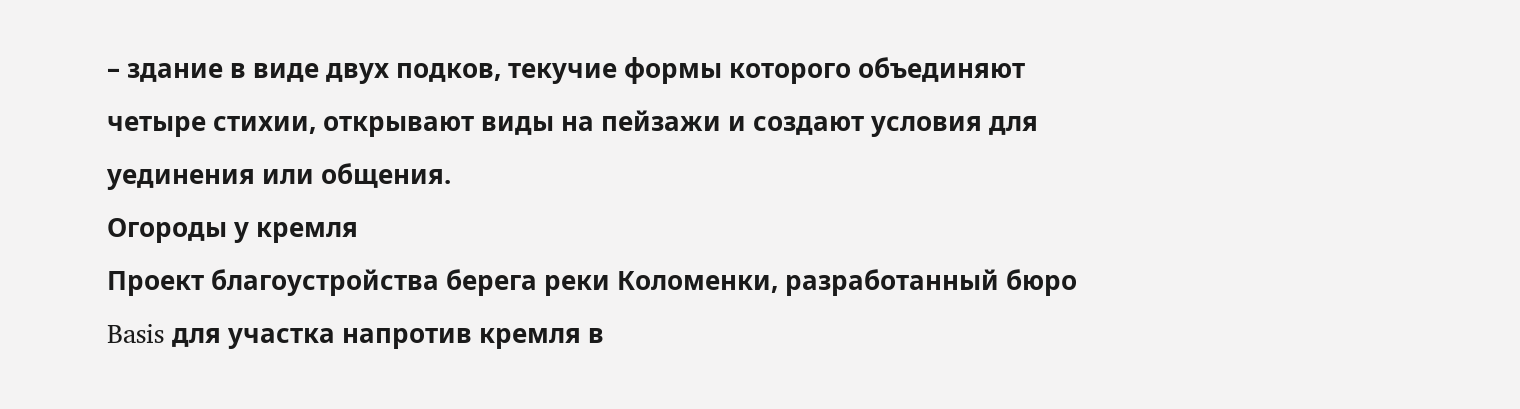– здание в виде двух подков, текучие формы которого объединяют четыре стихии, открывают виды на пейзажи и создают условия для уединения или общения.
Огороды у кремля
Проект благоустройства берега реки Коломенки, разработанный бюро Basis для участка напротив кремля в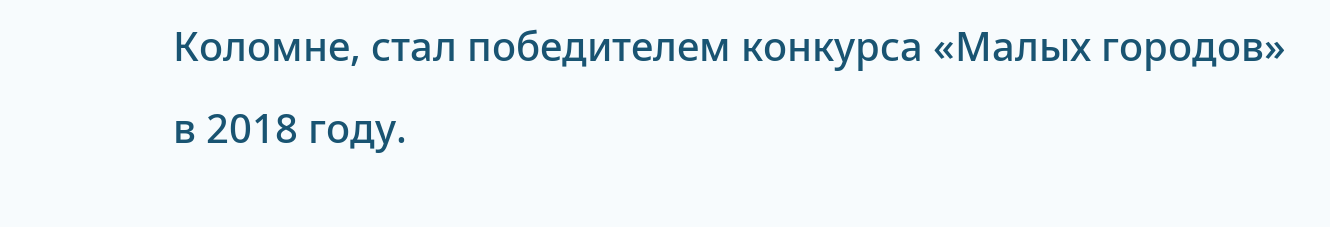Коломне, стал победителем конкурса «Малых городов» в 2018 году.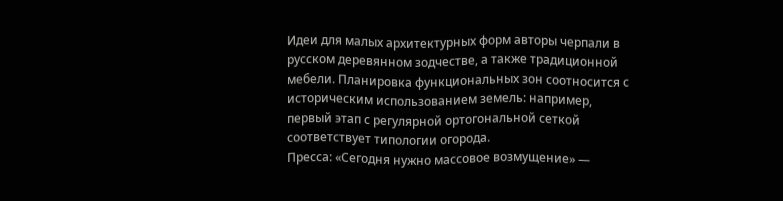Идеи для малых архитектурных форм авторы черпали в русском деревянном зодчестве, а также традиционной мебели. Планировка функциональных зон соотносится с историческим использованием земель: например, первый этап с регулярной ортогональной сеткой соответствует типологии огорода.
Пресса: «Сегодня нужно массовое возмущение» —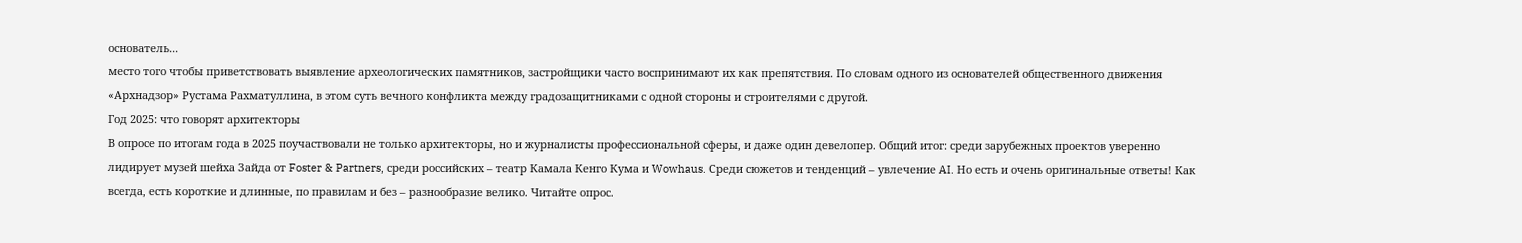основатель...
место того чтобы приветствовать выявление археологических памятников, застройщики часто воспринимают их как препятствия. По словам одного из основателей общественного движения «Архнадзор» Рустама Рахматуллина, в этом суть вечного конфликта между градозащитниками с одной стороны и строителями с другой.
Год 2025: что говорят архитекторы
В опросе по итогам года в 2025 поучаствовали не только архитекторы, но и журналисты профессиональной сферы, и даже один девелопер. Общий итог: среди зарубежных проектов уверенно лидирует музей шейха Зайда от Foster & Partners, среди российских – театр Камала Кенго Кума и Wowhaus. Среди сюжетов и тенденций – увлечение AI. Но есть и очень оригинальные ответы! Как всегда, есть короткие и длинные, по правилам и без – разнообразие велико. Читайте опрос.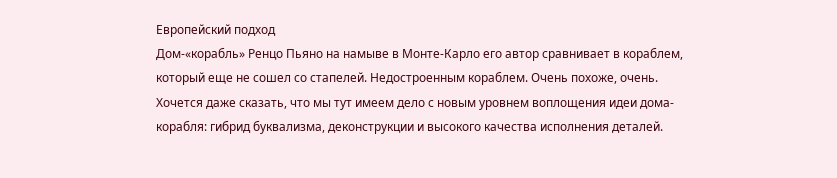Европейский подход
Дом-«корабль» Ренцо Пьяно на намыве в Монте-Карло его автор сравнивает в кораблем, который еще не сошел со стапелей. Недостроенным кораблем. Очень похоже, очень. Хочется даже сказать, что мы тут имеем дело с новым уровнем воплощения идеи дома-корабля: гибрид буквализма, деконструкции и высокого качества исполнения деталей.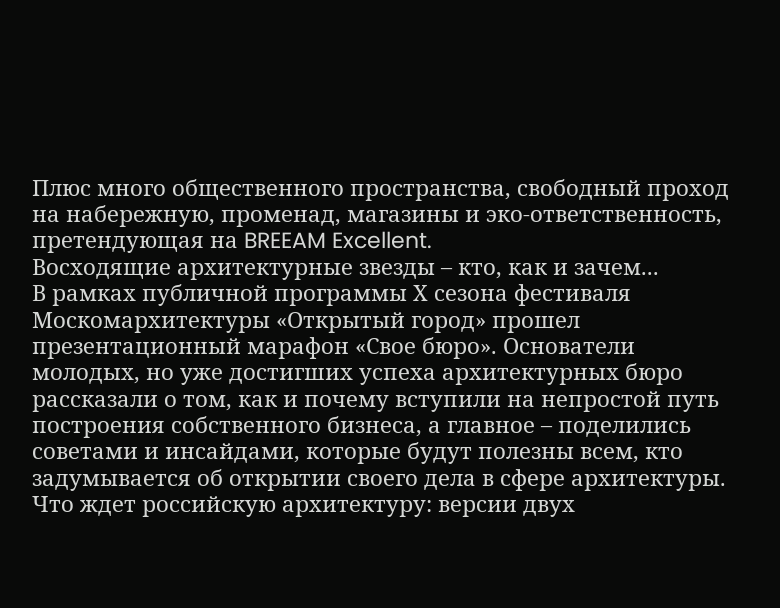Плюс много общественного пространства, свободный проход на набережную, променад, магазины и эко-ответственность, претендующая на BREEAM Excellent.
Восходящие архитектурные звезды – кто, как и зачем...
В рамках публичной программы Х сезона фестиваля Москомархитектуры «Открытый город» прошел презентационный марафон «Свое бюро». Основатели молодых, но уже достигших успеха архитектурных бюро рассказали о том, как и почему вступили на непростой путь построения собственного бизнеса, а главное – поделились советами и инсайдами, которые будут полезны всем, кто задумывается об открытии своего дела в сфере архитектуры.
Что ждет российскую архитектуру: версии двух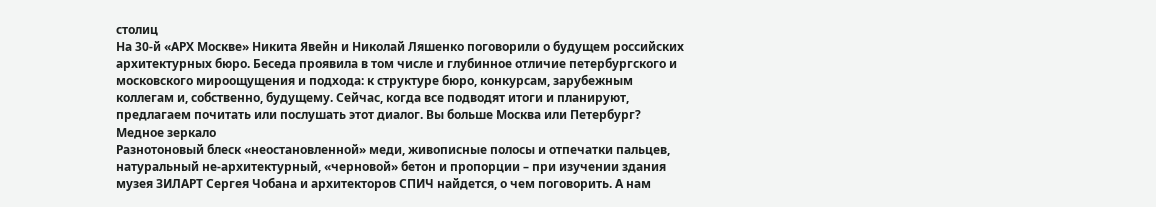столиц
На 30-й «АРХ Москве» Никита Явейн и Николай Ляшенко поговорили о будущем российских архитектурных бюро. Беседа проявила в том числе и глубинное отличие петербургского и московского мироощущения и подхода: к структуре бюро, конкурсам, зарубежным коллегам и, собственно, будущему. Сейчас, когда все подводят итоги и планируют, предлагаем почитать или послушать этот диалог. Вы больше Москва или Петербург?
Медное зеркало
Разнотоновый блеск «неостановленной» меди, живописные полосы и отпечатки пальцев, натуральный не-архитектурный, «черновой» бетон и пропорции – при изучении здания музея ЗИЛАРТ Сергея Чобана и архитекторов СПИЧ найдется, о чем поговорить. А нам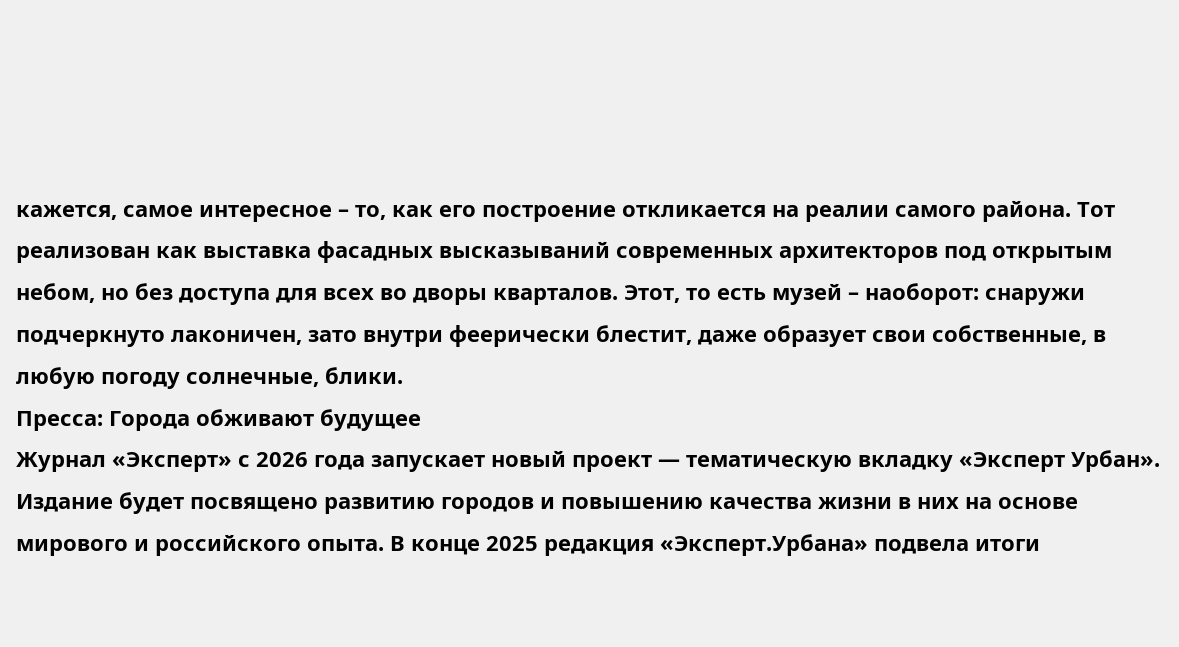кажется, самое интересное – то, как его построение откликается на реалии самого района. Тот реализован как выставка фасадных высказываний современных архитекторов под открытым небом, но без доступа для всех во дворы кварталов. Этот, то есть музей – наоборот: снаружи подчеркнуто лаконичен, зато внутри феерически блестит, даже образует свои собственные, в любую погоду солнечные, блики.
Пресса: Города обживают будущее
Журнал «Эксперт» с 2026 года запускает новый проект — тематическую вкладку «Эксперт Урбан». Издание будет посвящено развитию городов и повышению качества жизни в них на основе мирового и российского опыта. В конце 2025 редакция «Эксперт.Урбана» подвела итоги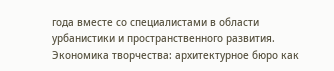года вместе со специалистами в области урбанистики и пространственного развития.
Экономика творчества: архитектурное бюро как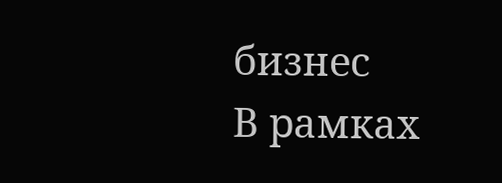бизнес
В рамках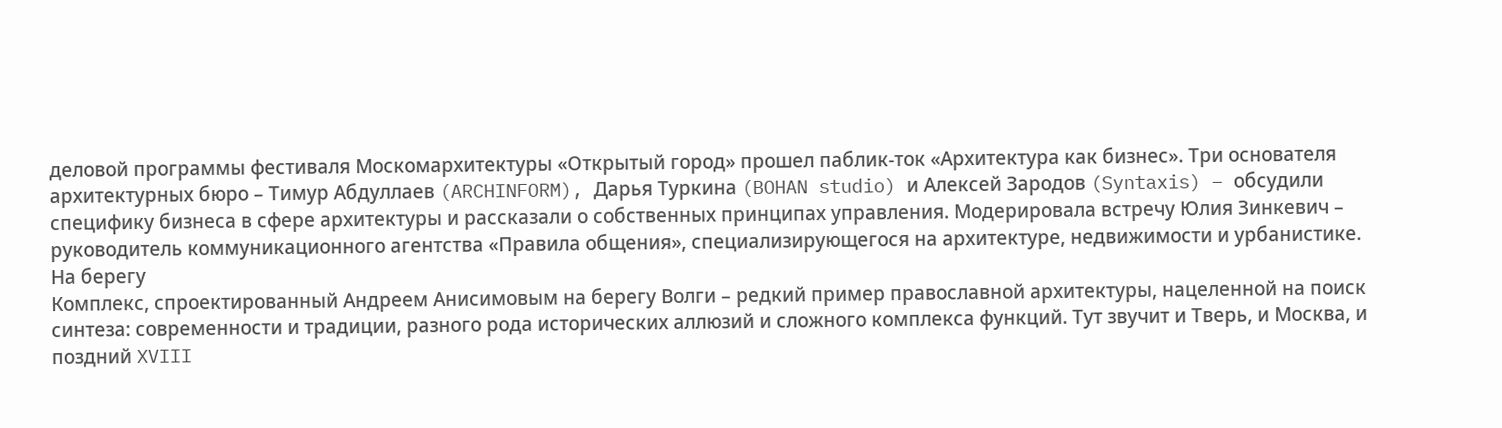деловой программы фестиваля Москомархитектуры «Открытый город» прошел паблик-ток «Архитектура как бизнес». Три основателя архитектурных бюро – Тимур Абдуллаев (ARCHINFORM), Дарья Туркина (BOHAN studio) и Алексей Зародов (Syntaxis) – обсудили специфику бизнеса в сфере архитектуры и рассказали о собственных принципах управления. Модерировала встречу Юлия Зинкевич – руководитель коммуникационного агентства «Правила общения», специализирующегося на архитектуре, недвижимости и урбанистике.
На берегу
Комплекс, спроектированный Андреем Анисимовым на берегу Волги – редкий пример православной архитектуры, нацеленной на поиск синтеза: современности и традиции, разного рода исторических аллюзий и сложного комплекса функций. Тут звучит и Тверь, и Москва, и поздний XVIII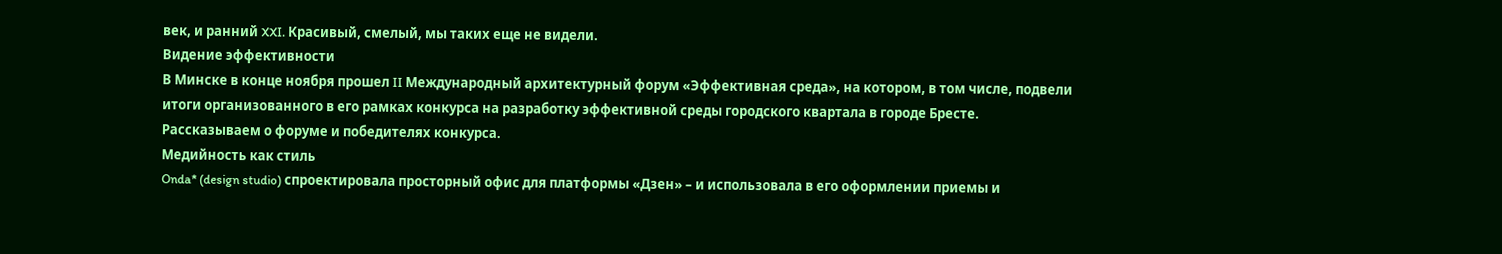век, и ранний XXI. Красивый, смелый, мы таких еще не видели.
Видение эффективности
В Минске в конце ноября прошел II Международный архитектурный форум «Эффективная среда», на котором, в том числе, подвели итоги организованного в его рамках конкурса на разработку эффективной среды городского квартала в городе Бресте. Рассказываем о форуме и победителях конкурса.
Медийность как стиль
Onda* (design studio) спроектировала просторный офис для платформы «Дзен» – и использовала в его оформлении приемы и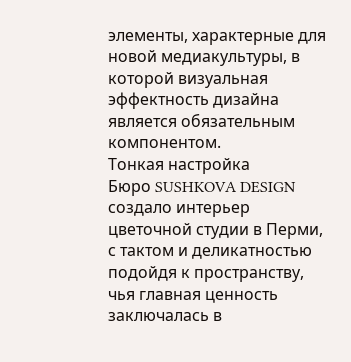элементы, характерные для новой медиакультуры, в которой визуальная эффектность дизайна является обязательным компонентом.
Тонкая настройка
Бюро SUSHKOVA DESIGN создало интерьер цветочной студии в Перми, с тактом и деликатностью подойдя к пространству, чья главная ценность заключалась в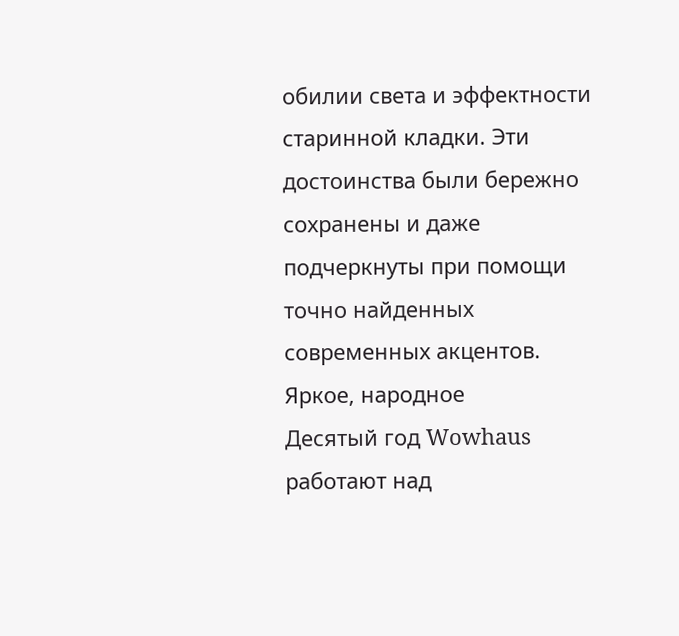обилии света и эффектности старинной кладки. Эти достоинства были бережно сохранены и даже подчеркнуты при помощи точно найденных современных акцентов.
Яркое, народное
Десятый год Wowhaus работают над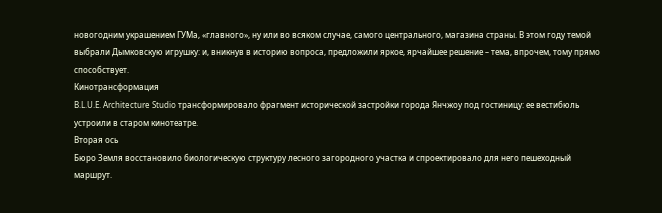новогодним украшением ГУМа, «главного», ну или во всяком случае, самого центрального, магазина страны. В этом году темой выбрали Дымковскую игрушку: и, вникнув в историю вопроса, предложили яркое, ярчайшее решение – тема, впрочем, тому прямо способствует.
Кинотрансформация
B.L.U.E. Architecture Studio трансформировало фрагмент исторической застройки города Янчжоу под гостиницу: ее вестибюль устроили в старом кинотеатре.
Вторая ось
Бюро Земля восстановило биологическую структуру лесного загородного участка и спроектировало для него пешеходный маршрут.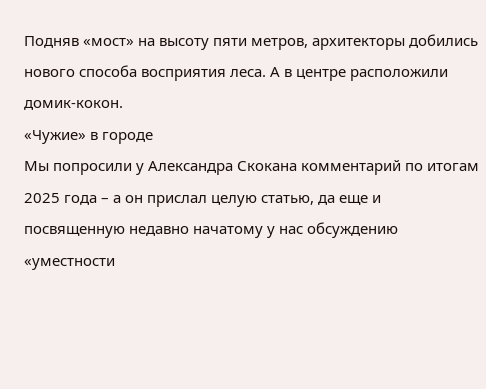Подняв «мост» на высоту пяти метров, архитекторы добились нового способа восприятия леса. А в центре расположили домик-кокон.
«Чужие» в городе
Мы попросили у Александра Скокана комментарий по итогам 2025 года – а он прислал целую статью, да еще и посвященную недавно начатому у нас обсуждению «уместности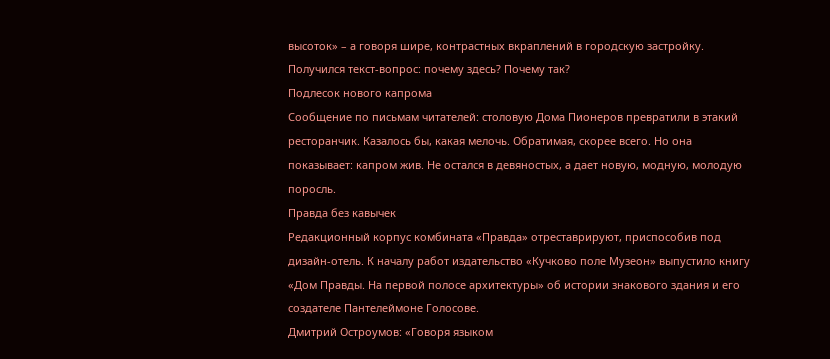высоток» – а говоря шире, контрастных вкраплений в городскую застройку. Получился текст-вопрос: почему здесь? Почему так?
Подлесок нового капрома
Сообщение по письмам читателей: столовую Дома Пионеров превратили в этакий ресторанчик. Казалось бы, какая мелочь. Обратимая, скорее всего. Но она показывает: капром жив. Не остался в девяностых, а дает новую, модную, молодую поросль.
Правда без кавычек
Редакционный корпус комбината «Правда» отреставрируют, приспособив под дизайн-отель. К началу работ издательство «Кучково поле Музеон» выпустило книгу «Дом Правды. На первой полосе архитектуры» об истории знакового здания и его создателе Пантелеймоне Голосове.
Дмитрий Остроумов: «Говоря языком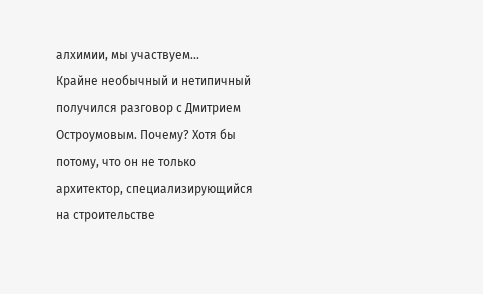алхимии, мы участвуем...
Крайне необычный и нетипичный получился разговор с Дмитрием Остроумовым. Почему? Хотя бы потому, что он не только архитектор, специализирующийся на строительстве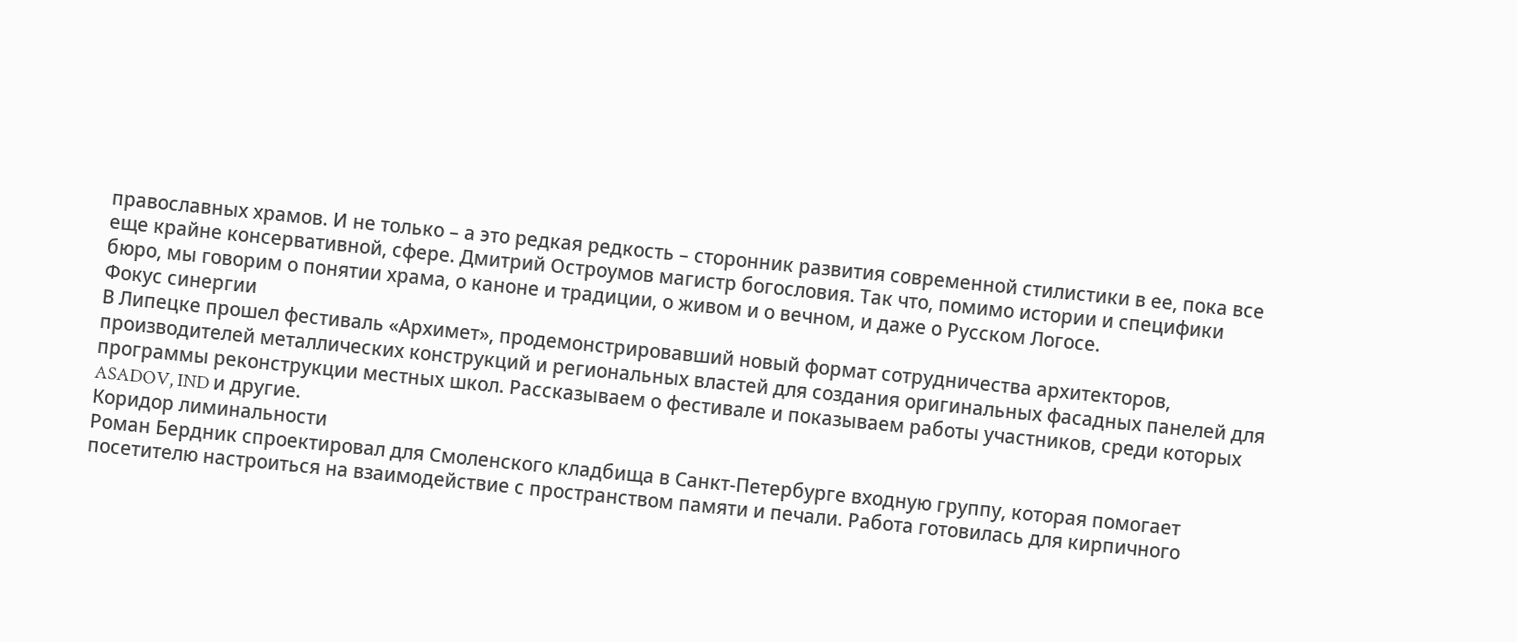православных храмов. И не только – а это редкая редкость – сторонник развития современной стилистики в ее, пока все еще крайне консервативной, сфере. Дмитрий Остроумов магистр богословия. Так что, помимо истории и специфики бюро, мы говорим о понятии храма, о каноне и традиции, о живом и о вечном, и даже о Русском Логосе.
Фокус синергии
В Липецке прошел фестиваль «Архимет», продемонстрировавший новый формат сотрудничества архитекторов, производителей металлических конструкций и региональных властей для создания оригинальных фасадных панелей для программы реконструкции местных школ. Рассказываем о фестивале и показываем работы участников, среди которых ASADOV, IND и другие.
Коридор лиминальности
Роман Бердник спроектировал для Смоленского кладбища в Санкт-Петербурге входную группу, которая помогает посетителю настроиться на взаимодействие с пространством памяти и печали. Работа готовилась для кирпичного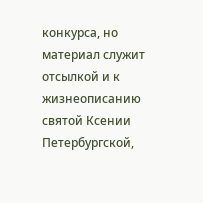конкурса, но материал служит отсылкой и к жизнеописанию святой Ксении Петербургской,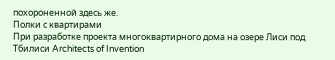похороненной здесь же.
Полки с квартирами
При разработке проекта многоквартирного дома на озере Лиси под Тбилиси Architects of Invention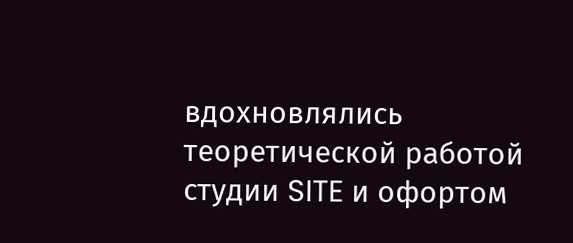вдохновлялись теоретической работой студии SITE и офортом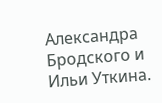Александра Бродского и Ильи Уткина.